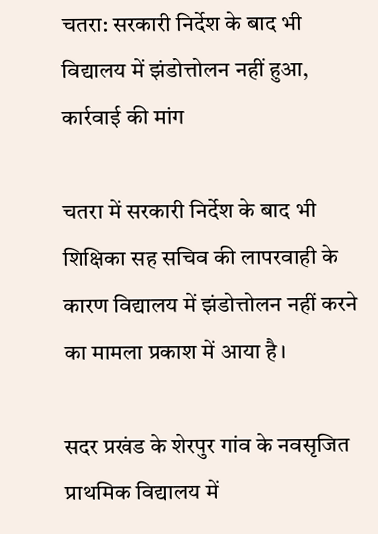चतरा: सरकारी निर्देश के बाद भी विद्यालय में झंडोत्तोलन नहीं हुआ, कार्रवाई की मांग

चतरा में सरकारी निर्देश के बाद भी शिक्षिका सह सचिव की लापरवाही के कारण विद्यालय में झंडोत्तोलन नहीं करने का मामला प्रकाश में आया है।

सदर प्रखंड के शेरपुर गांव के नवसृजित प्राथमिक विद्यालय में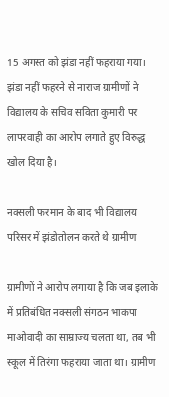15 अगस्त को झंडा नहीं फहराया गया। झंडा नहीं फहरने से नाराज ग्रामीणों ने विद्यालय के सचिव सविता कुमारी पर लापरवाही का आरोप लगाते हुए विरुद्ध खोल दिया है।

नक्सली फरमान के बाद भी विद्यालय परिसर में झंडोतोलन करते थे ग्रामीण

ग्रामीणों ने आरोप लगाया है कि जब इलाके में प्रतिबंधित नक्सली संगठन भाकपा माओवादी का साम्राज्य चलता था, तब भी स्कूल में तिरंगा फहराया जाता था। ग्रामीण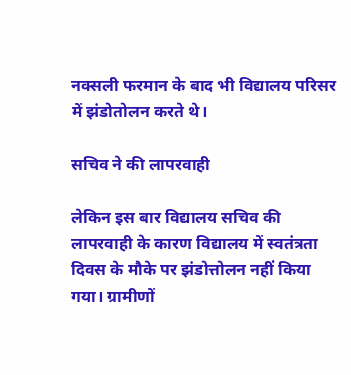नक्सली फरमान के बाद भी विद्यालय परिसर में झंडोतोलन करते थे।

सचिव ने की लापरवाही

लेकिन इस बार विद्यालय सचिव की लापरवाही के कारण विद्यालय में स्वतंत्रता दिवस के मौके पर झंडोत्तोलन नहीं किया गया। ग्रामीणों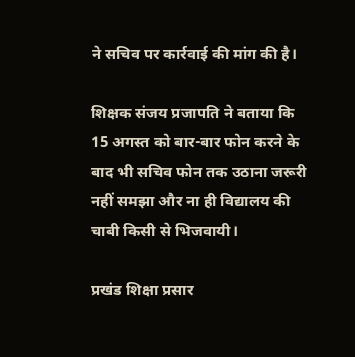ने सचिव पर कार्रवाई की मांग की है।

शिक्षक संजय प्रजापति ने बताया कि 15 अगस्त को बार-बार फोन करने के बाद भी सचिव फोन तक उठाना जरूरी नहीं समझा और ना ही विद्यालय की  चाबी किसी से भिजवायी।

प्रखंड शिक्षा प्रसार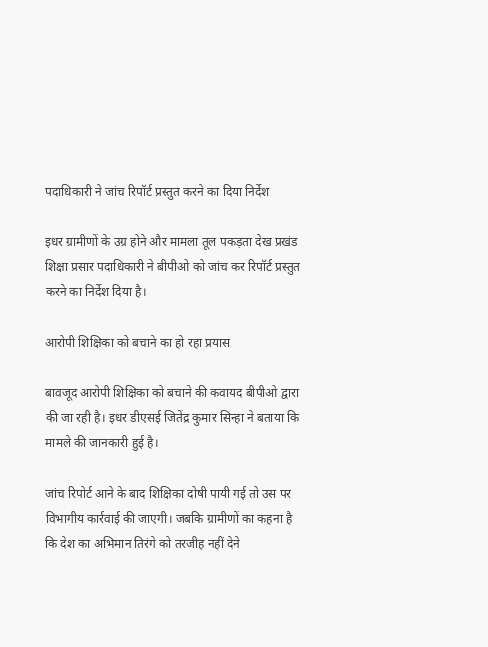पदाधिकारी ने जांच रिपॉर्ट प्रस्तुत करने का दिया निर्देश

इधर ग्रामीणों के उग्र होने और मामला तूल पकड़ता देख प्रखंड शिक्षा प्रसार पदाधिकारी ने बीपीओ को जांच कर रिपॉर्ट प्रस्तुत करने का निर्देश दिया है।

आरोपी शिक्षिका को बचाने का हो रहा प्रयास

बावजूद आरोपी शिक्षिका को बचाने की कवायद बीपीओ द्वारा की जा रही है। इधर डीएसई जितेंद्र कुमार सिन्हा ने बताया कि मामले की जानकारी हुई है।

जांच रिपोर्ट आने के बाद शिक्षिका दोषी पायी गई तो उस पर विभागीय कार्रवाई की जाएगी। जबकि ग्रामीणों का कहना है कि देश का अभिमान तिरंगे को तरजीह नहीं देने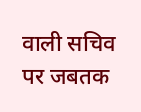वाली सचिव पर जबतक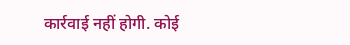कार्रवाई नहीं होगी. कोई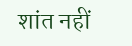शांत नहीं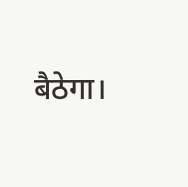बैठेगा।